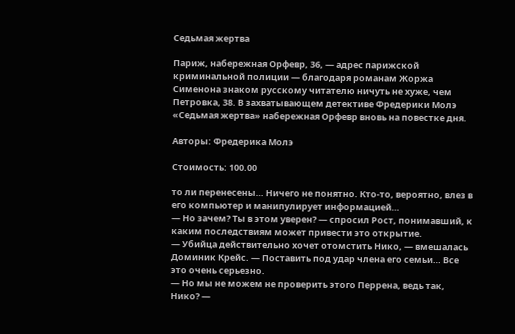Седьмая жертва

Париж, набережная Орфевр, 36, — адрес парижской криминальной полиции — благодаря романам Жоржа Сименона знаком русскому читателю ничуть не хуже, чем Петровка, 38. В захватывающем детективе Фредерики Молэ «Седьмая жертва» набережная Орфевр вновь на повестке дня.

Авторы: Фредерика Молэ

Стоимость: 100.00

то ли перенесены… Ничего не понятно. Кто-то, вероятно, влез в его компьютер и манипулирует информацией…
— Но зачем? Ты в этом уверен? — спросил Рост, понимавший, к каким последствиям может привести это открытие.
— Убийца действительно хочет отомстить Нико, — вмешалась Доминик Крейс. — Поставить под удар члена его семьи… Все это очень серьезно.
— Но мы не можем не проверить этого Перрена, ведь так, Нико? —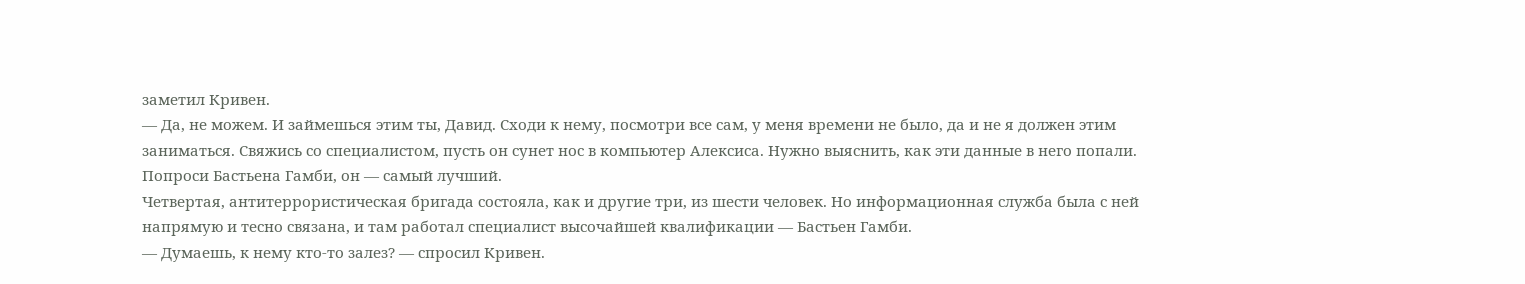заметил Кривен.
— Да, не можем. И займешься этим ты, Давид. Сходи к нему, посмотри все сам, у меня времени не было, да и не я должен этим заниматься. Свяжись со специалистом, пусть он сунет нос в компьютер Алексиса. Нужно выяснить, как эти данные в него попали. Попроси Бастьена Гамби, он — самый лучший.
Четвертая, антитеррористическая бригада состояла, как и другие три, из шести человек. Но информационная служба была с ней напрямую и тесно связана, и там работал специалист высочайшей квалификации — Бастьен Гамби.
— Думаешь, к нему кто-то залез? — спросил Кривен.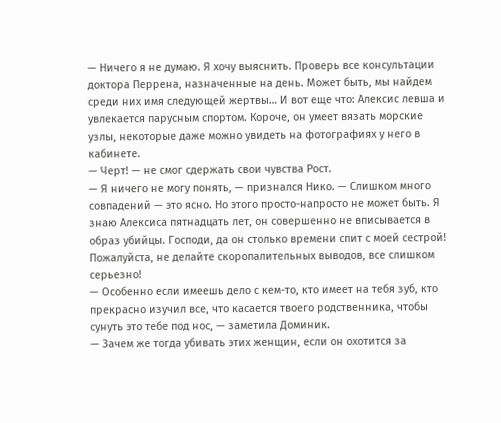— Ничего я не думаю. Я хочу выяснить. Проверь все консультации доктора Перрена, назначенные на день. Может быть, мы найдем среди них имя следующей жертвы… И вот еще что: Алексис левша и увлекается парусным спортом. Короче, он умеет вязать морские узлы, некоторые даже можно увидеть на фотографиях у него в кабинете.
— Черт! — не смог сдержать свои чувства Рост.
— Я ничего не могу понять, — признался Нико. — Слишком много совпадений — это ясно. Но этого просто-напросто не может быть. Я знаю Алексиса пятнадцать лет, он совершенно не вписывается в образ убийцы. Господи, да он столько времени спит с моей сестрой! Пожалуйста, не делайте скоропалительных выводов, все слишком серьезно!
— Особенно если имеешь дело с кем-то, кто имеет на тебя зуб, кто прекрасно изучил все, что касается твоего родственника, чтобы сунуть это тебе под нос, — заметила Доминик.
— Зачем же тогда убивать этих женщин, если он охотится за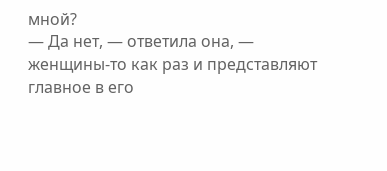мной?
— Да нет, — ответила она, — женщины-то как раз и представляют главное в его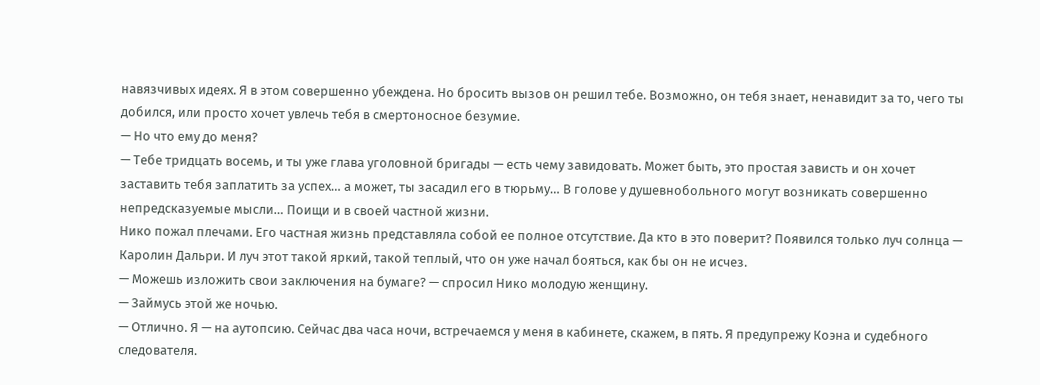навязчивых идеях. Я в этом совершенно убеждена. Но бросить вызов он решил тебе. Возможно, он тебя знает, ненавидит за то, чего ты добился, или просто хочет увлечь тебя в смертоносное безумие.
— Но что ему до меня?
— Тебе тридцать восемь, и ты уже глава уголовной бригады — есть чему завидовать. Может быть, это простая зависть и он хочет заставить тебя заплатить за успех… а может, ты засадил его в тюрьму… В голове у душевнобольного могут возникать совершенно непредсказуемые мысли… Поищи и в своей частной жизни.
Нико пожал плечами. Его частная жизнь представляла собой ее полное отсутствие. Да кто в это поверит? Появился только луч солнца — Каролин Дальри. И луч этот такой яркий, такой теплый, что он уже начал бояться, как бы он не исчез.
— Можешь изложить свои заключения на бумаге? — спросил Нико молодую женщину.
— Займусь этой же ночью.
— Отлично. Я — на аутопсию. Сейчас два часа ночи, встречаемся у меня в кабинете, скажем, в пять. Я предупрежу Коэна и судебного следователя.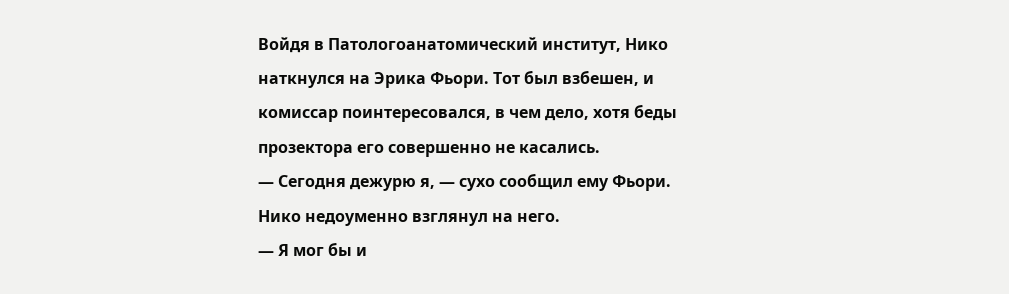Войдя в Патологоанатомический институт, Нико наткнулся на Эрика Фьори. Тот был взбешен, и комиссар поинтересовался, в чем дело, хотя беды прозектора его совершенно не касались.
— Сегодня дежурю я, — сухо сообщил ему Фьори.
Нико недоуменно взглянул на него.
— Я мог бы и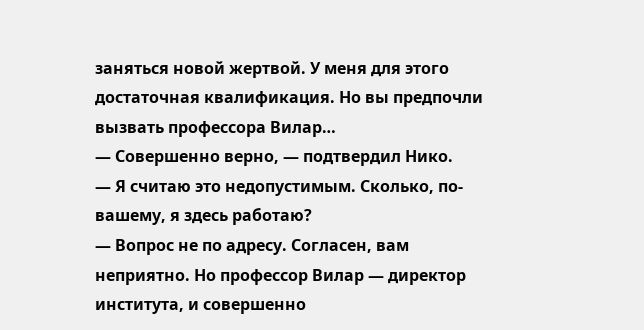заняться новой жертвой. У меня для этого достаточная квалификация. Но вы предпочли вызвать профессора Вилар…
— Совершенно верно, — подтвердил Нико.
— Я считаю это недопустимым. Сколько, по-вашему, я здесь работаю?
— Вопрос не по адресу. Согласен, вам неприятно. Но профессор Вилар — директор института, и совершенно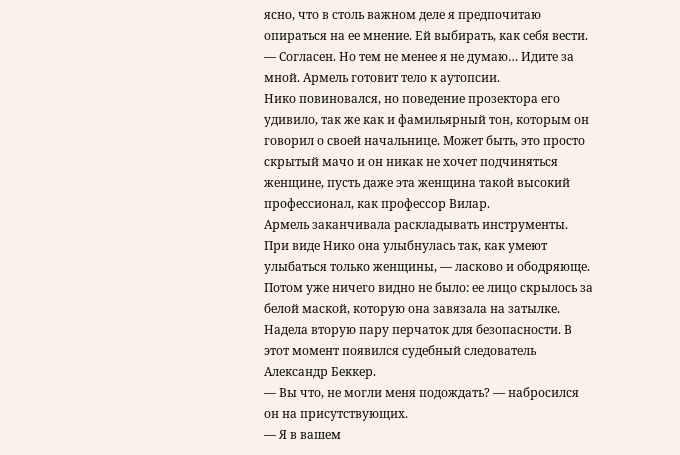ясно, что в столь важном деле я предпочитаю опираться на ее мнение. Ей выбирать, как себя вести.
— Согласен. Но тем не менее я не думаю… Идите за мной. Армель готовит тело к аутопсии.
Нико повиновался, но поведение прозектора его удивило, так же как и фамильярный тон, которым он говорил о своей начальнице. Может быть, это просто скрытый мачо и он никак не хочет подчиняться женщине, пусть даже эта женщина такой высокий профессионал, как профессор Вилар.
Армель заканчивала раскладывать инструменты. При виде Нико она улыбнулась так, как умеют улыбаться только женщины, — ласково и ободряюще. Потом уже ничего видно не было: ее лицо скрылось за белой маской, которую она завязала на затылке. Надела вторую пару перчаток для безопасности. В этот момент появился судебный следователь Александр Беккер.
— Вы что, не могли меня подождать? — набросился он на присутствующих.
— Я в вашем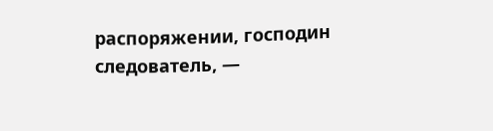распоряжении, господин следователь, —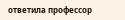ответила профессор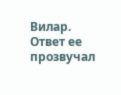Вилар.
Ответ ее прозвучал